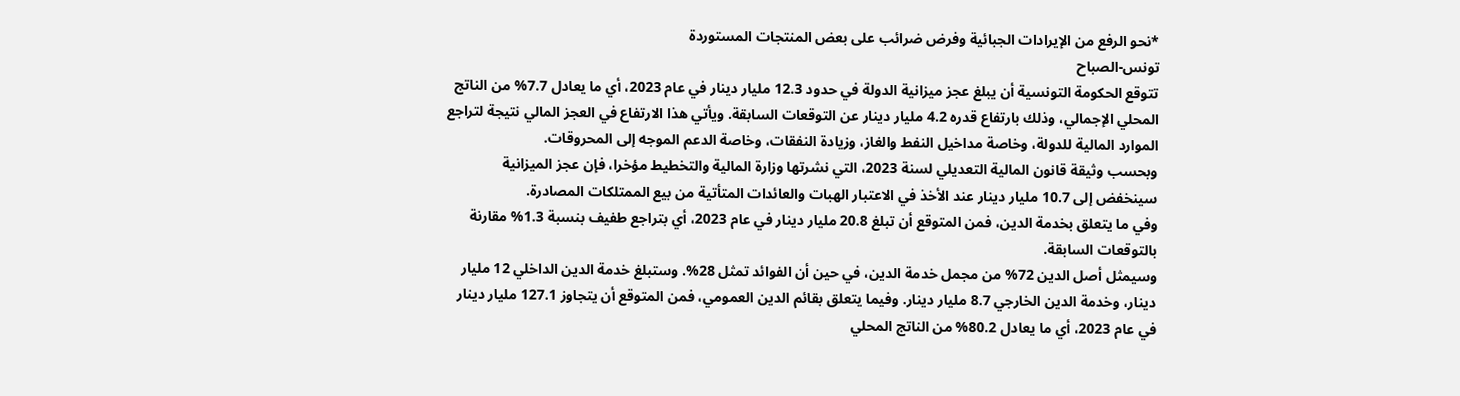*نحو الرفع من الإيرادات الجبائية وفرض ضرائب على بعض المنتجات المستوردة
تونس-الصباح
تتوقع الحكومة التونسية أن يبلغ عجز ميزانية الدولة في حدود 12.3 مليار دينار في عام 2023، أي ما يعادل 7.7% من الناتج المحلي الإجمالي، وذلك بارتفاع قدره 4.2 مليار دينار عن التوقعات السابقة. ويأتي هذا الارتفاع في العجز المالي نتيجة لتراجع الموارد المالية للدولة، وخاصة مداخيل النفط والغاز، وزيادة النفقات، وخاصة الدعم الموجه إلى المحروقات.
وبحسب وثيقة قانون المالية التعديلي لسنة 2023، التي نشرتها وزارة المالية والتخطيط مؤخرا، فإن عجز الميزانية سينخفض إلى 10.7 مليار دينار عند الأخذ في الاعتبار الهبات والعائدات المتأتية من بيع الممتلكات المصادرة.
وفي ما يتعلق بخدمة الدين، فمن المتوقع أن تبلغ 20.8 مليار دينار في عام 2023، أي بتراجع طفيف بنسبة 1.3% مقارنة بالتوقعات السابقة.
وسيمثل أصل الدين 72% من مجمل خدمة الدين، في حين أن الفوائد تمثل 28%. وستبلغ خدمة الدين الداخلي 12 مليار دينار، وخدمة الدين الخارجي 8.7 مليار دينار. وفيما يتعلق بقائم الدين العمومي، فمن المتوقع أن يتجاوز 127.1 مليار دينار في عام 2023، أي ما يعادل 80.2% من الناتج المحلي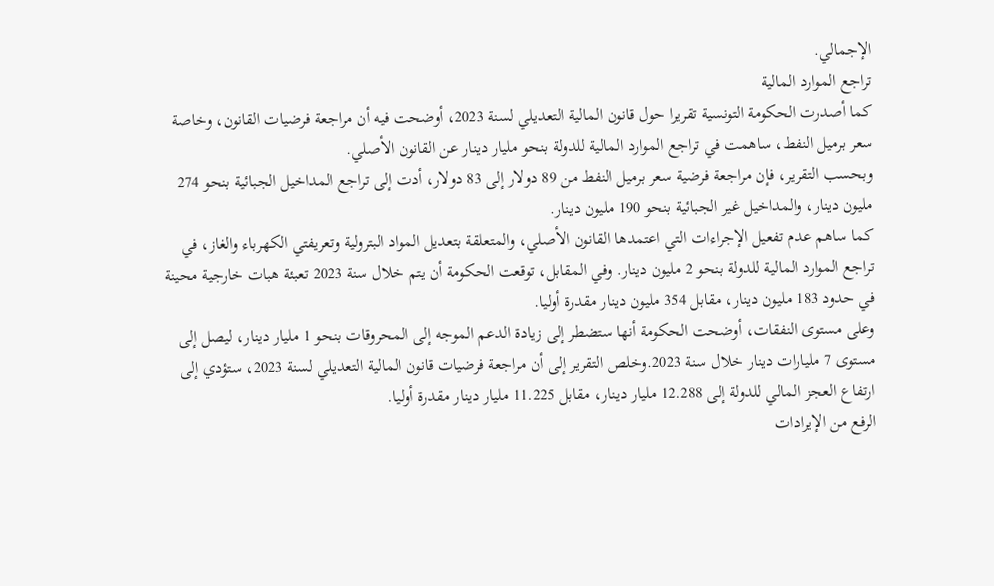الإجمالي.
تراجع الموارد المالية
كما أصدرت الحكومة التونسية تقريرا حول قانون المالية التعديلي لسنة 2023، أوضحت فيه أن مراجعة فرضيات القانون، وخاصة سعر برميل النفط، ساهمت في تراجع الموارد المالية للدولة بنحو مليار دينار عن القانون الأصلي.
وبحسب التقرير، فإن مراجعة فرضية سعر برميل النفط من 89 دولار إلى 83 دولار، أدت إلى تراجع المداخيل الجبائية بنحو 274 مليون دينار، والمداخيل غير الجبائية بنحو 190 مليون دينار.
كما ساهم عدم تفعيل الإجراءات التي اعتمدها القانون الأصلي، والمتعلقة بتعديل المواد البترولية وتعريفتي الكهرباء والغاز، في تراجع الموارد المالية للدولة بنحو 2 مليون دينار. وفي المقابل، توقعت الحكومة أن يتم خلال سنة 2023 تعبئة هبات خارجية محينة في حدود 183 مليون دينار، مقابل 354 مليون دينار مقدرة أوليا.
وعلى مستوى النفقات، أوضحت الحكومة أنها ستضطر إلى زيادة الدعم الموجه إلى المحروقات بنحو 1 مليار دينار، ليصل إلى مستوى 7 مليارات دينار خلال سنة 2023.وخلص التقرير إلى أن مراجعة فرضيات قانون المالية التعديلي لسنة 2023، ستؤدي إلى ارتفاع العجز المالي للدولة إلى 12.288 مليار دينار، مقابل 11.225 مليار دينار مقدرة أوليا.
الرفع من الإيرادات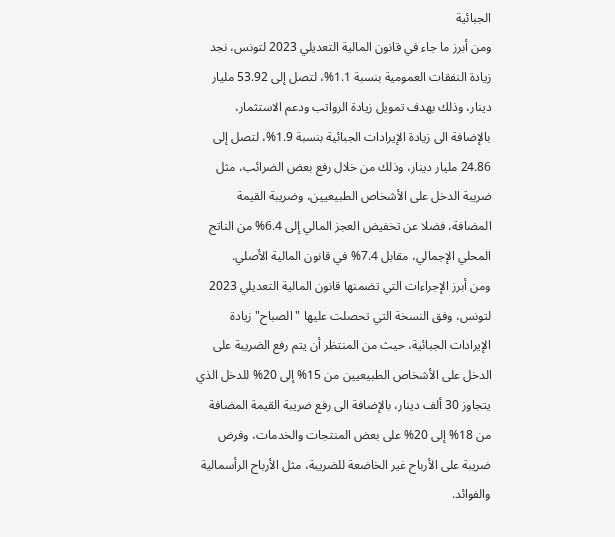الجبائية
ومن أبرز ما جاء في قانون المالية التعديلي 2023 لتونس، نجد زيادة النفقات العمومية بنسبة 1.1%، لتصل إلى 53.92 مليار دينار، وذلك بهدف تمويل زيادة الرواتب ودعم الاستثمار، بالإضافة الى زيادة الإيرادات الجبائية بنسبة 1.9%، لتصل إلى 24.86 مليار دينار، وذلك من خلال رفع بعض الضرائب، مثل ضريبة الدخل على الأشخاص الطبيعيين، وضريبة القيمة المضافة، فضلا عن تخفيض العجز المالي إلى 6.4% من الناتج المحلي الإجمالي، مقابل 7.4% في قانون المالية الأصلي.
ومن أبرز الإجراءات التي تضمنها قانون المالية التعديلي 2023 لتونس، وفق النسخة التي تحصلت عليها "الصباح" زيادة الإيرادات الجبائية، حيث من المنتظر أن يتم رفع الضريبة على الدخل على الأشخاص الطبيعيين من 15% إلى 20% للدخل الذي يتجاوز 30 ألف دينار، بالإضافة الى رفع ضريبة القيمة المضافة من 18% إلى 20% على بعض المنتجات والخدمات، وفرض ضريبة على الأرباح غير الخاضعة للضريبة، مثل الأرباح الرأسمالية والفوائد.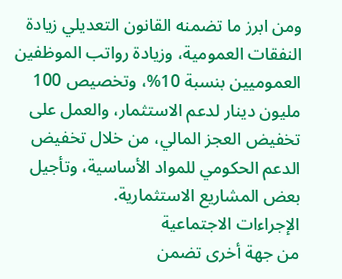ومن ابرز ما تضمنه القانون التعديلي زيادة النفقات العمومية، وزيادة رواتب الموظفين العموميين بنسبة 10%، وتخصيص 100 مليون دينار لدعم الاستثمار، والعمل على تخفيض العجز المالي، من خلال تخفيض الدعم الحكومي للمواد الأساسية، وتأجيل بعض المشاريع الاستثمارية.
الإجراءات الاجتماعية
من جهة أخرى تضمن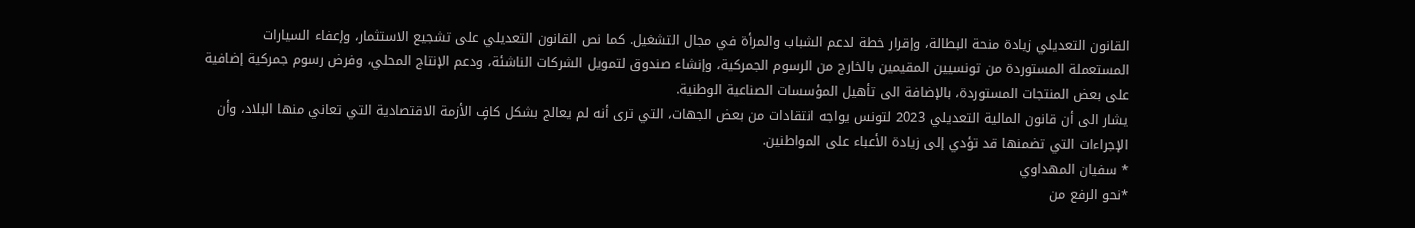القانون التعديلي زيادة منحة البطالة، وإقرار خطة لدعم الشباب والمرأة في مجال التشغيل. كما نص القانون التعديلي على تشجيع الاستثمار، وإعفاء السيارات المستعملة المستوردة من تونسيين المقيمين بالخارج من الرسوم الجمركية، وإنشاء صندوق لتمويل الشركات الناشئة، ودعم الإنتاج المحلي، وفرض رسوم جمركية إضافية على بعض المنتجات المستوردة، بالإضافة الى تأهيل المؤسسات الصناعية الوطنية.
يشار الى أن قانون المالية التعديلي 2023 لتونس يواجه انتقادات من بعض الجهات، التي ترى أنه لم يعالج بشكل كافٍ الأزمة الاقتصادية التي تعاني منها البلاد، وأن الإجراءات التي تضمنها قد تؤدي إلى زيادة الأعباء على المواطنين.
* سفيان المهداوي
*نحو الرفع من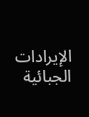الإيرادات الجبائية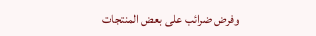وفرض ضرائب على بعض المنتجات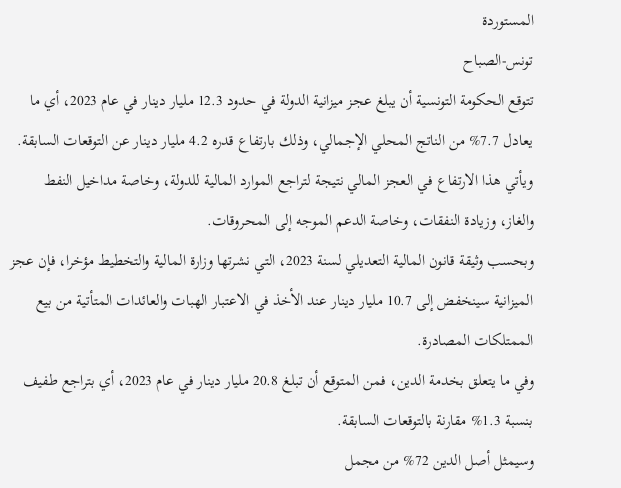المستوردة
تونس-الصباح
تتوقع الحكومة التونسية أن يبلغ عجز ميزانية الدولة في حدود 12.3 مليار دينار في عام 2023، أي ما يعادل 7.7% من الناتج المحلي الإجمالي، وذلك بارتفاع قدره 4.2 مليار دينار عن التوقعات السابقة. ويأتي هذا الارتفاع في العجز المالي نتيجة لتراجع الموارد المالية للدولة، وخاصة مداخيل النفط والغاز، وزيادة النفقات، وخاصة الدعم الموجه إلى المحروقات.
وبحسب وثيقة قانون المالية التعديلي لسنة 2023، التي نشرتها وزارة المالية والتخطيط مؤخرا، فإن عجز الميزانية سينخفض إلى 10.7 مليار دينار عند الأخذ في الاعتبار الهبات والعائدات المتأتية من بيع الممتلكات المصادرة.
وفي ما يتعلق بخدمة الدين، فمن المتوقع أن تبلغ 20.8 مليار دينار في عام 2023، أي بتراجع طفيف بنسبة 1.3% مقارنة بالتوقعات السابقة.
وسيمثل أصل الدين 72% من مجمل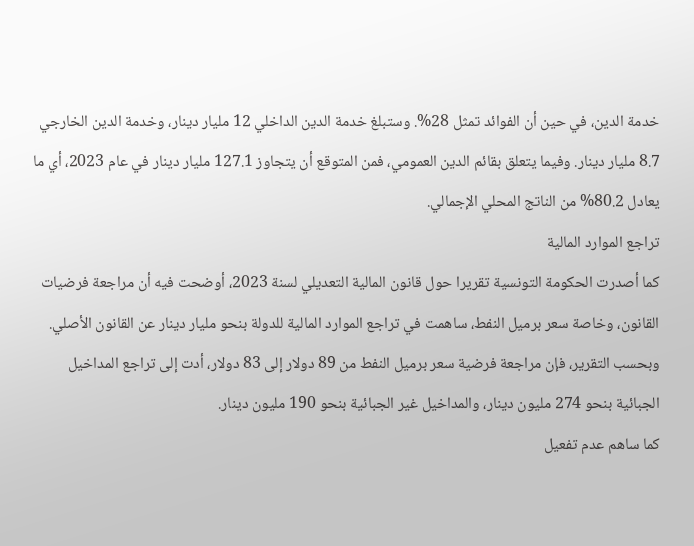خدمة الدين، في حين أن الفوائد تمثل 28%. وستبلغ خدمة الدين الداخلي 12 مليار دينار، وخدمة الدين الخارجي 8.7 مليار دينار. وفيما يتعلق بقائم الدين العمومي، فمن المتوقع أن يتجاوز 127.1 مليار دينار في عام 2023، أي ما يعادل 80.2% من الناتج المحلي الإجمالي.
تراجع الموارد المالية
كما أصدرت الحكومة التونسية تقريرا حول قانون المالية التعديلي لسنة 2023، أوضحت فيه أن مراجعة فرضيات القانون، وخاصة سعر برميل النفط، ساهمت في تراجع الموارد المالية للدولة بنحو مليار دينار عن القانون الأصلي.
وبحسب التقرير، فإن مراجعة فرضية سعر برميل النفط من 89 دولار إلى 83 دولار، أدت إلى تراجع المداخيل الجبائية بنحو 274 مليون دينار، والمداخيل غير الجبائية بنحو 190 مليون دينار.
كما ساهم عدم تفعيل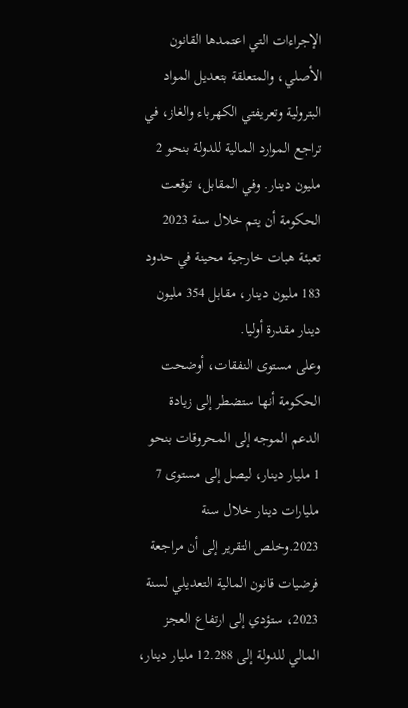الإجراءات التي اعتمدها القانون الأصلي، والمتعلقة بتعديل المواد البترولية وتعريفتي الكهرباء والغاز، في تراجع الموارد المالية للدولة بنحو 2 مليون دينار. وفي المقابل، توقعت الحكومة أن يتم خلال سنة 2023 تعبئة هبات خارجية محينة في حدود 183 مليون دينار، مقابل 354 مليون دينار مقدرة أوليا.
وعلى مستوى النفقات، أوضحت الحكومة أنها ستضطر إلى زيادة الدعم الموجه إلى المحروقات بنحو 1 مليار دينار، ليصل إلى مستوى 7 مليارات دينار خلال سنة 2023.وخلص التقرير إلى أن مراجعة فرضيات قانون المالية التعديلي لسنة 2023، ستؤدي إلى ارتفاع العجز المالي للدولة إلى 12.288 مليار دينار،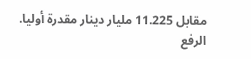مقابل 11.225 مليار دينار مقدرة أوليا.
الرفع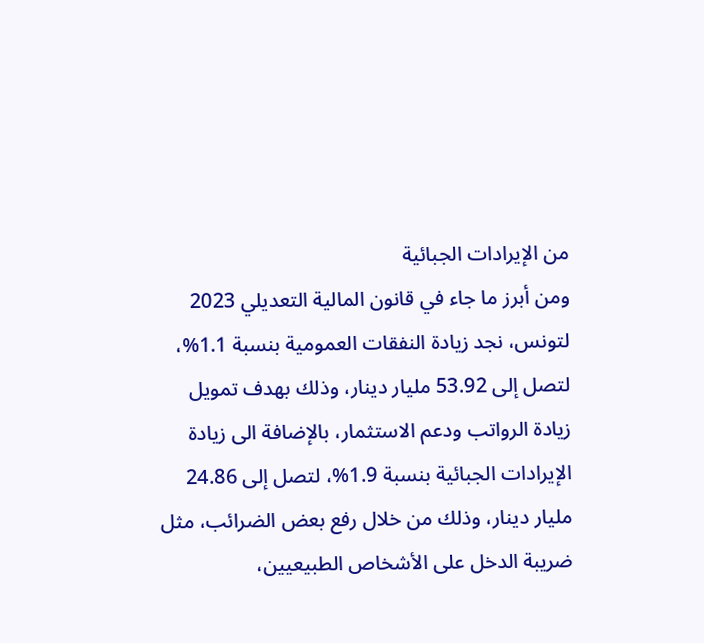من الإيرادات الجبائية
ومن أبرز ما جاء في قانون المالية التعديلي 2023 لتونس، نجد زيادة النفقات العمومية بنسبة 1.1%، لتصل إلى 53.92 مليار دينار، وذلك بهدف تمويل زيادة الرواتب ودعم الاستثمار، بالإضافة الى زيادة الإيرادات الجبائية بنسبة 1.9%، لتصل إلى 24.86 مليار دينار، وذلك من خلال رفع بعض الضرائب، مثل ضريبة الدخل على الأشخاص الطبيعيين،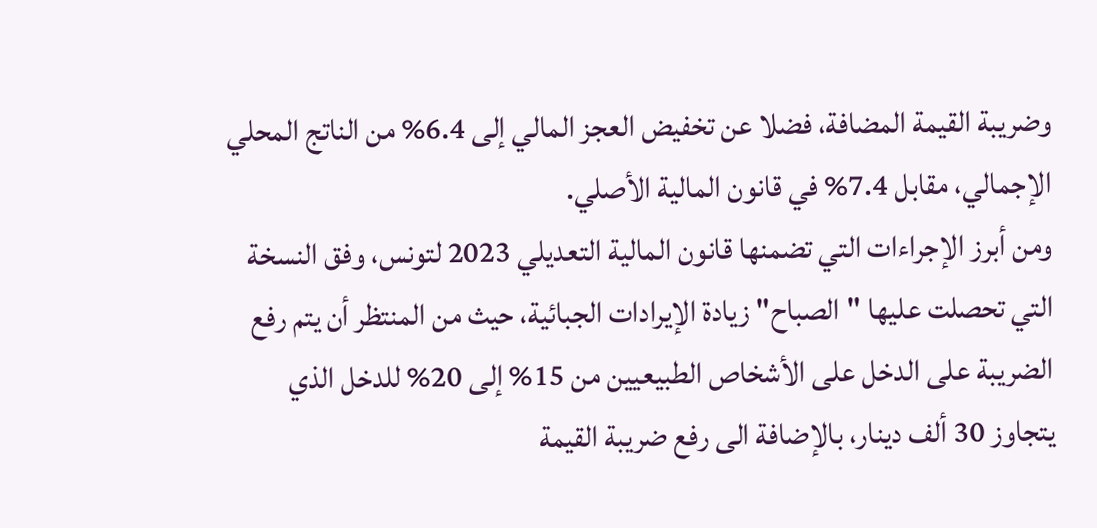وضريبة القيمة المضافة، فضلا عن تخفيض العجز المالي إلى 6.4% من الناتج المحلي الإجمالي، مقابل 7.4% في قانون المالية الأصلي.
ومن أبرز الإجراءات التي تضمنها قانون المالية التعديلي 2023 لتونس، وفق النسخة التي تحصلت عليها "الصباح" زيادة الإيرادات الجبائية، حيث من المنتظر أن يتم رفع الضريبة على الدخل على الأشخاص الطبيعيين من 15% إلى 20% للدخل الذي يتجاوز 30 ألف دينار، بالإضافة الى رفع ضريبة القيمة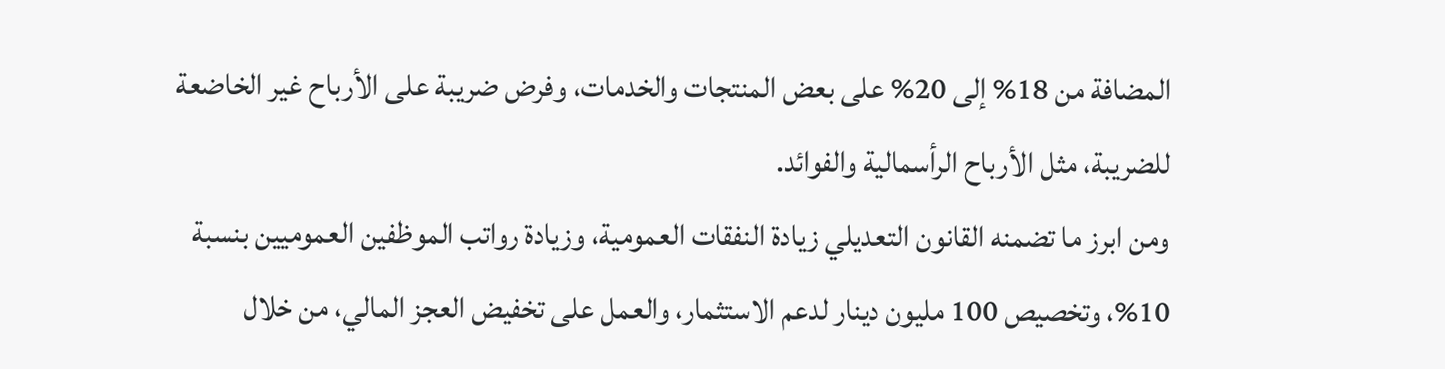المضافة من 18% إلى 20% على بعض المنتجات والخدمات، وفرض ضريبة على الأرباح غير الخاضعة للضريبة، مثل الأرباح الرأسمالية والفوائد.
ومن ابرز ما تضمنه القانون التعديلي زيادة النفقات العمومية، وزيادة رواتب الموظفين العموميين بنسبة 10%، وتخصيص 100 مليون دينار لدعم الاستثمار، والعمل على تخفيض العجز المالي، من خلال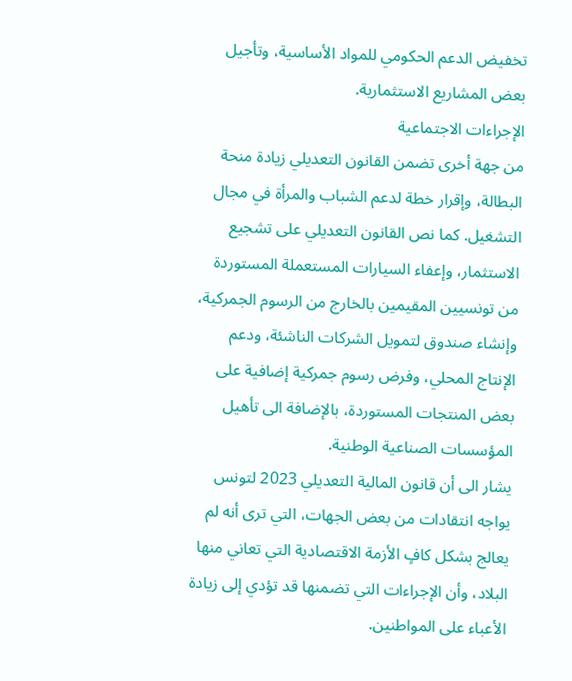تخفيض الدعم الحكومي للمواد الأساسية، وتأجيل بعض المشاريع الاستثمارية.
الإجراءات الاجتماعية
من جهة أخرى تضمن القانون التعديلي زيادة منحة البطالة، وإقرار خطة لدعم الشباب والمرأة في مجال التشغيل. كما نص القانون التعديلي على تشجيع الاستثمار، وإعفاء السيارات المستعملة المستوردة من تونسيين المقيمين بالخارج من الرسوم الجمركية، وإنشاء صندوق لتمويل الشركات الناشئة، ودعم الإنتاج المحلي، وفرض رسوم جمركية إضافية على بعض المنتجات المستوردة، بالإضافة الى تأهيل المؤسسات الصناعية الوطنية.
يشار الى أن قانون المالية التعديلي 2023 لتونس يواجه انتقادات من بعض الجهات، التي ترى أنه لم يعالج بشكل كافٍ الأزمة الاقتصادية التي تعاني منها البلاد، وأن الإجراءات التي تضمنها قد تؤدي إلى زيادة الأعباء على المواطنين.